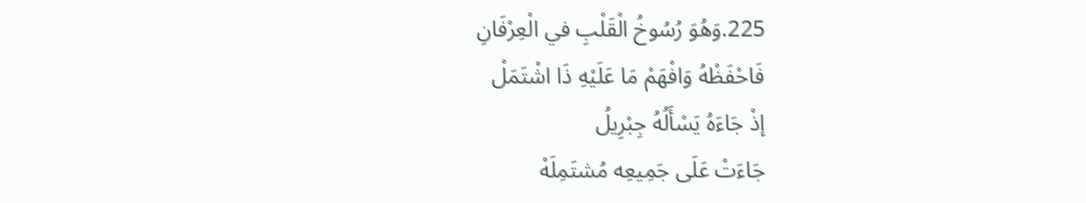225.وَهُوَ رُسُوخُ الْقَلْبِ في الْعِرْفَانِ
فَاحْفَظْهُ وَافْهَمْ مَا عَلَيْهِ ذَا اشْتَمَلْ
إذْ جَاءَهُ يَسْأَلُهُ جِبْرِيلُ
جَاءَتْ عَلَى جَمِيعِه مُشتَمِلَهْ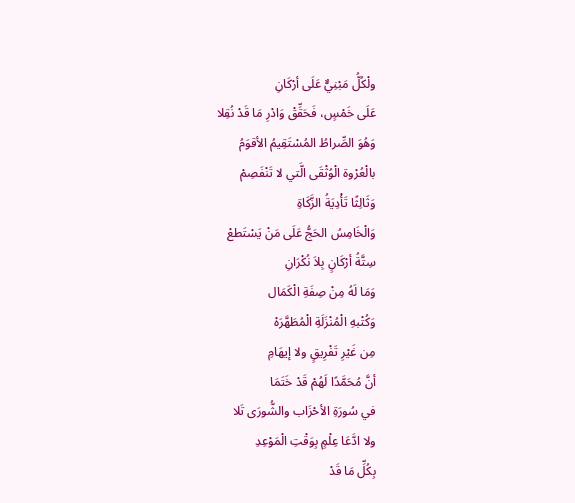ولْكُلُّ مَبْنِيٌّ عَلَى أرْكَانِ
عَلَى خَمْسٍ، فَحَقِّقْ وَادْرِ مَا قَدْ نُقِلا
وَهُوَ الصِّراطُ المُسْتَقِيمُ الأقوَمُ
بالْعُرْوة الْوُثْقَى الَّتي لا تَنْفَصِمْ
وَثَالِثًا تَأْدِيَةُ الزَّكَاةِ
وَالْخَامِسُ الحَجُّ عَلَى مَنْ يَسْتَطعْ
سِتَّةُ أرْكَانٍ بِلاَ نُكْرَانِ
وَمَا لَهُ مِنْ صِفَةِ الْكَمَال
وَكُتْبهِ الْمُنْزَلَةِ الْمُطَهَّرَهْ
مِن غَيْرِ تَفْرِيقٍ ولا إيهَامِ
أنَّ مُحَمَّدًا لَهُمْ قَدْ خَتَمَا
في سُورَةِ الأحْزَاب والشُّورَى تَلا
ولا ادَّعَا عِلْمٍ بِوَقْتِ الْمَوْعِدِ
بِكُلِّ مَا قَدْ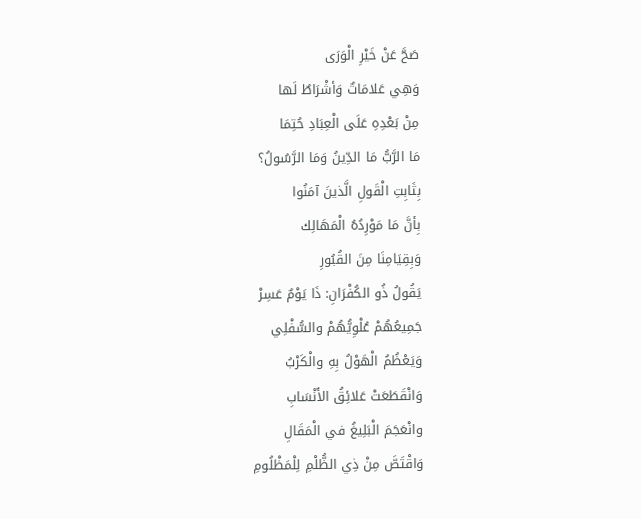صَحَّ عَنْ خَيْرِ الْوَرَى
وَهِي عَلامَاتٌ وَأشْرَاطٌ لَها
مِنْ بَعْدِهِ عَلَى الْعِبَادِ حُتِمَا
مَا الرَّبُّ مَا الدِّينُ وَمَا الرَّسُولُ؟
بِثَابِتِ الْقَولِ الَّذينَ آمَنُوا
بِأنَّ مَا مَوْرِدُهُ الْمَهَالِك
وَبِقِيَامِنَا مِنَ القُبُورِ
يَقُولُ ذُو الكُفْرَانِ: ذَا يَوْمٌ عَسِرْ
جَمِيعُهُمْ عُلْوِيُّهُمْ والسُّفْلِي
وَيَعْظُمُ الْهَوْلُ بِهِ والْكَرْبُ
وَانْقَطَعَتْ عَلائِقُ الأَنْسَابِ
وانْعَجَمَ الْبَلِيغُ في الْمَقَالِ
وَاقْتَصَّ مِنْ ذِي الظُّلْمِ لِلْمَظْلُومِ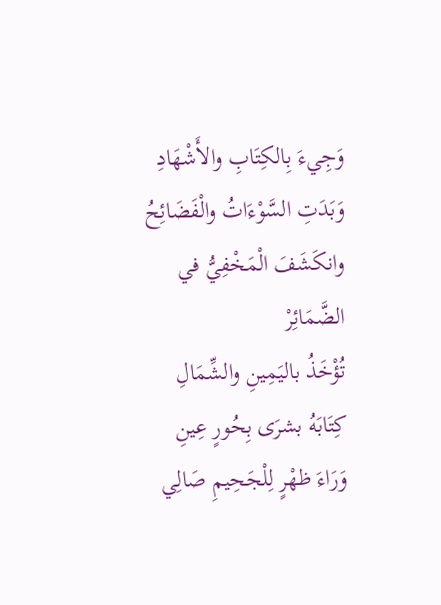وَجِيءَ بِالكِتَابِ والأَشْهَادِ
وَبَدَتِ السَّوْءَاتُ والْفَضَائِحُ
وانكَشَفَ الْمَخْفِيُّ في الضَّمَائِرْ
تُؤْخَذُ باليَمِينِ والشِّمَالِ
كِتَابَهُ بشرَى بِحُورٍ عِينِ
وَرَاءَ ظهْرٍ لِلْجَحِيمِ صَالِي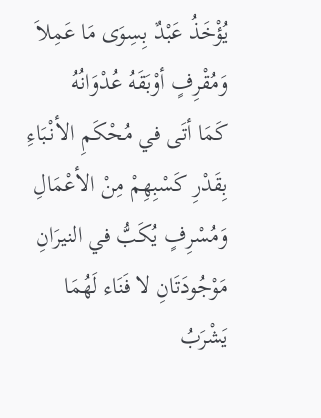يُؤْخَذُ عَبْدٌ بِسِوَى مَا عَمِلاَ
وَمُقْرِفٍ أوْبَقَهُ عُدْوَانُهُ
كَمَا أتَى في مُحْكَمِ الأنْبَاءِ
بِقَدْرِ كَسْبِهِمْ مِنْ الأعْمَالِ
وَمُسْرِفٍ يُكَبُّ في النيرَانِ
مَوْجُودَتَانِ لا فَنَاء لَهُمَا
يَشْرَبُ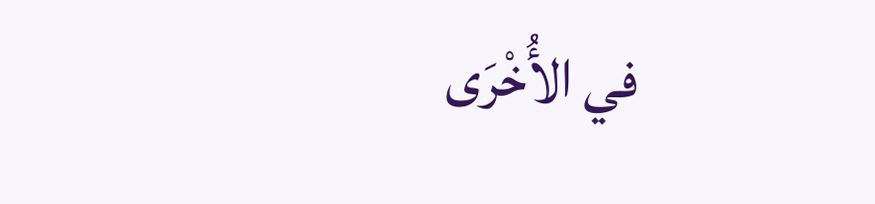في الأُخْرَى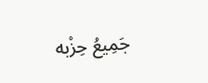جَمِيعُ حِزْبه